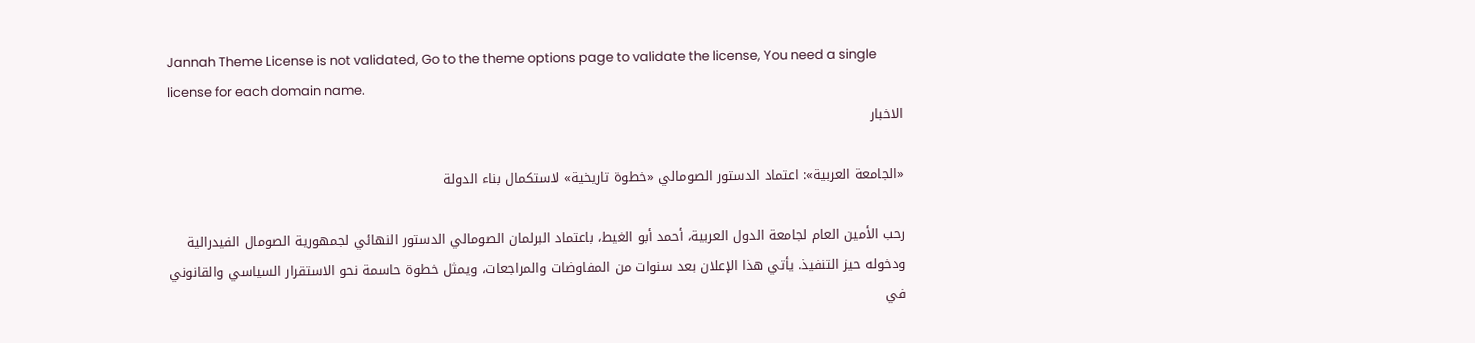Jannah Theme License is not validated, Go to the theme options page to validate the license, You need a single license for each domain name.
الاخبار

«الجامعة العربية»: اعتماد الدستور الصومالي «خطوة تاريخية» لاستكمال بناء الدولة

رحب الأمين العام لجامعة الدول العربية، أحمد أبو الغيط، باعتماد البرلمان الصومالي الدستور النهائي لجمهورية الصومال الفيدرالية ودخوله حيز التنفيذ. يأتي هذا الإعلان بعد سنوات من المفاوضات والمراجعات، ويمثل خطوة حاسمة نحو الاستقرار السياسي والقانوني في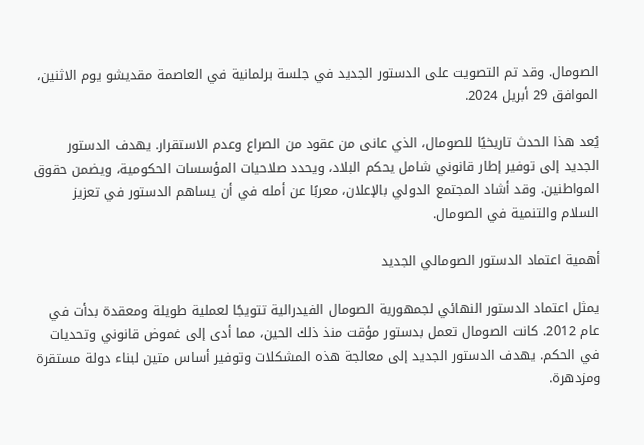الصومال. وقد تم التصويت على الدستور الجديد في جلسة برلمانية في العاصمة مقديشو يوم الاثنين، الموافق 29 أبريل 2024.

يُعد هذا الحدث تاريخيًا للصومال، الذي عانى من عقود من الصراع وعدم الاستقرار. يهدف الدستور الجديد إلى توفير إطار قانوني شامل يحكم البلاد، ويحدد صلاحيات المؤسسات الحكومية، ويضمن حقوق المواطنين. وقد أشاد المجتمع الدولي بالإعلان، معربًا عن أمله في أن يساهم الدستور في تعزيز السلام والتنمية في الصومال.

أهمية اعتماد الدستور الصومالي الجديد

يمثل اعتماد الدستور النهائي لجمهورية الصومال الفيدرالية تتويجًا لعملية طويلة ومعقدة بدأت في عام 2012. كانت الصومال تعمل بدستور مؤقت منذ ذلك الحين، مما أدى إلى غموض قانوني وتحديات في الحكم. يهدف الدستور الجديد إلى معالجة هذه المشكلات وتوفير أساس متين لبناء دولة مستقرة ومزدهرة.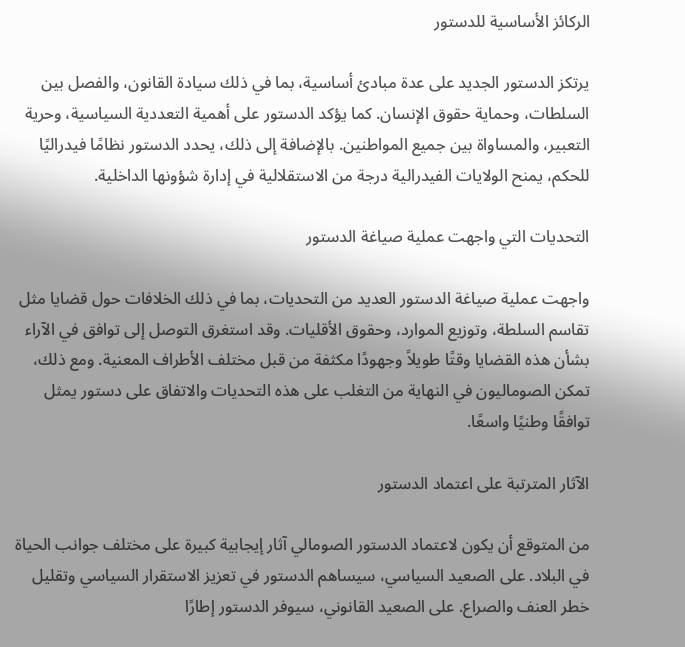الركائز الأساسية للدستور

يرتكز الدستور الجديد على عدة مبادئ أساسية، بما في ذلك سيادة القانون، والفصل بين السلطات، وحماية حقوق الإنسان. كما يؤكد الدستور على أهمية التعددية السياسية، وحرية التعبير، والمساواة بين جميع المواطنين. بالإضافة إلى ذلك، يحدد الدستور نظامًا فيدراليًا للحكم، يمنح الولايات الفيدرالية درجة من الاستقلالية في إدارة شؤونها الداخلية.

التحديات التي واجهت عملية صياغة الدستور

واجهت عملية صياغة الدستور العديد من التحديات، بما في ذلك الخلافات حول قضايا مثل تقاسم السلطة، وتوزيع الموارد، وحقوق الأقليات. وقد استغرق التوصل إلى توافق في الآراء بشأن هذه القضايا وقتًا طويلاً وجهودًا مكثفة من قبل مختلف الأطراف المعنية. ومع ذلك، تمكن الصوماليون في النهاية من التغلب على هذه التحديات والاتفاق على دستور يمثل توافقًا وطنيًا واسعًا.

الآثار المترتبة على اعتماد الدستور

من المتوقع أن يكون لاعتماد الدستور الصومالي آثار إيجابية كبيرة على مختلف جوانب الحياة في البلاد. على الصعيد السياسي، سيساهم الدستور في تعزيز الاستقرار السياسي وتقليل خطر العنف والصراع. على الصعيد القانوني، سيوفر الدستور إطارًا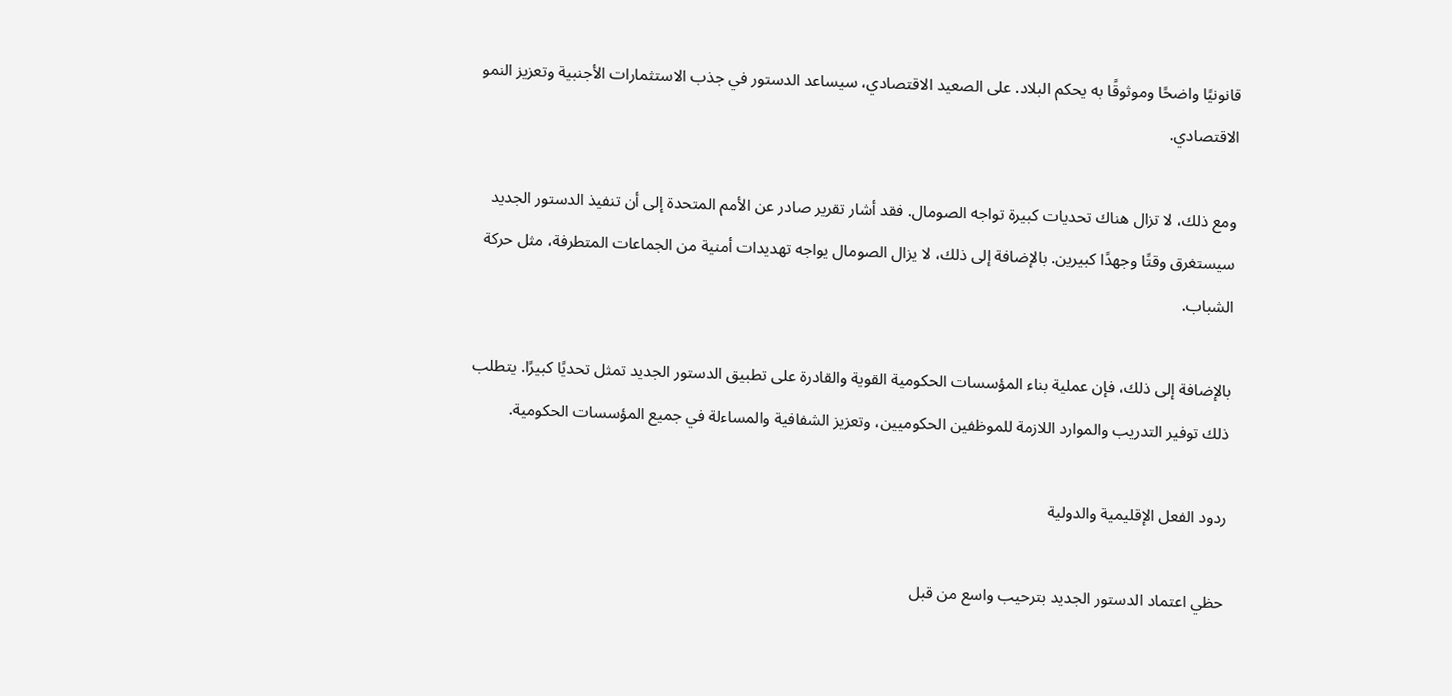قانونيًا واضحًا وموثوقًا به يحكم البلاد. على الصعيد الاقتصادي، سيساعد الدستور في جذب الاستثمارات الأجنبية وتعزيز النمو الاقتصادي.

ومع ذلك، لا تزال هناك تحديات كبيرة تواجه الصومال. فقد أشار تقرير صادر عن الأمم المتحدة إلى أن تنفيذ الدستور الجديد سيستغرق وقتًا وجهدًا كبيرين. بالإضافة إلى ذلك، لا يزال الصومال يواجه تهديدات أمنية من الجماعات المتطرفة، مثل حركة الشباب.

بالإضافة إلى ذلك، فإن عملية بناء المؤسسات الحكومية القوية والقادرة على تطبيق الدستور الجديد تمثل تحديًا كبيرًا. يتطلب ذلك توفير التدريب والموارد اللازمة للموظفين الحكوميين، وتعزيز الشفافية والمساءلة في جميع المؤسسات الحكومية.

ردود الفعل الإقليمية والدولية

حظي اعتماد الدستور الجديد بترحيب واسع من قبل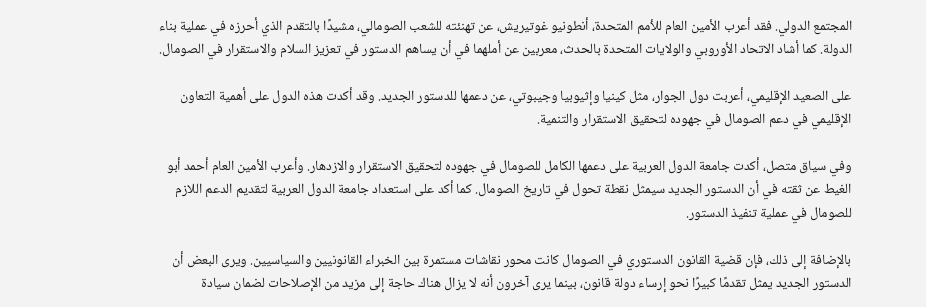المجتمع الدولي. فقد أعرب الأمين العام للأمم المتحدة، أنطونيو غوتيريش، عن تهنئته للشعب الصومالي، مشيدًا بالتقدم الذي أحرزه في عملية بناء الدولة. كما أشاد الاتحاد الأوروبي والولايات المتحدة بالحدث، معربين عن أملهما في أن يساهم الدستور في تعزيز السلام والاستقرار في الصومال.

على الصعيد الإقليمي، أعربت دول الجوار، مثل كينيا وإثيوبيا وجيبوتي، عن دعمها للدستور الجديد. وقد أكدت هذه الدول على أهمية التعاون الإقليمي في دعم الصومال في جهوده لتحقيق الاستقرار والتنمية.

وفي سياق متصل، أكدت جامعة الدول العربية على دعمها الكامل للصومال في جهوده لتحقيق الاستقرار والازدهار. وأعرب الأمين العام أحمد أبو الغيط عن ثقته في أن الدستور الجديد سيمثل نقطة تحول في تاريخ الصومال. كما أكد على استعداد جامعة الدول العربية لتقديم الدعم اللازم للصومال في عملية تنفيذ الدستور.

بالإضافة إلى ذلك، فإن قضية القانون الدستوري في الصومال كانت محور نقاشات مستمرة بين الخبراء القانونيين والسياسيين. ويرى البعض أن الدستور الجديد يمثل تقدمًا كبيرًا نحو إرساء دولة قانون، بينما يرى آخرون أنه لا يزال هناك حاجة إلى مزيد من الإصلاحات لضمان سيادة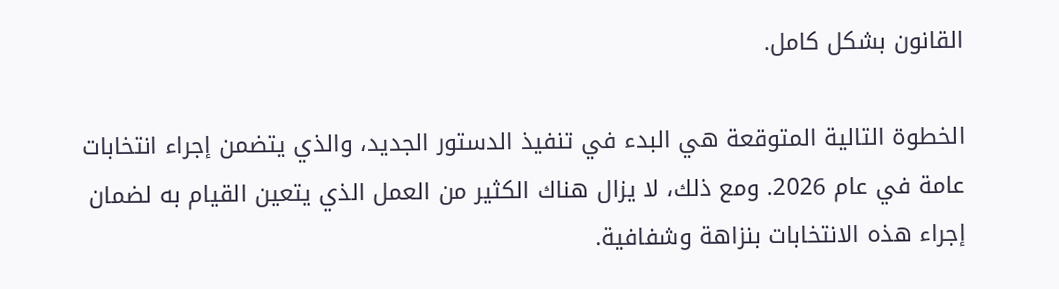القانون بشكل كامل.

الخطوة التالية المتوقعة هي البدء في تنفيذ الدستور الجديد، والذي يتضمن إجراء انتخابات عامة في عام 2026. ومع ذلك، لا يزال هناك الكثير من العمل الذي يتعين القيام به لضمان إجراء هذه الانتخابات بنزاهة وشفافية.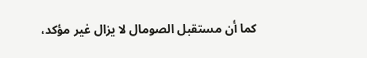كما أن مستقبل الصومال لا يزال غير مؤكد،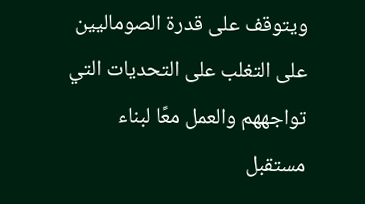ويتوقف على قدرة الصوماليين على التغلب على التحديات التي تواجههم والعمل معًا لبناء مستقبل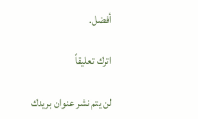أفضل.

اترك تعليقاً

لن يتم نشر عنوان بريدك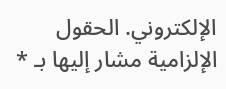الإلكتروني. الحقول الإلزامية مشار إليها بـ *